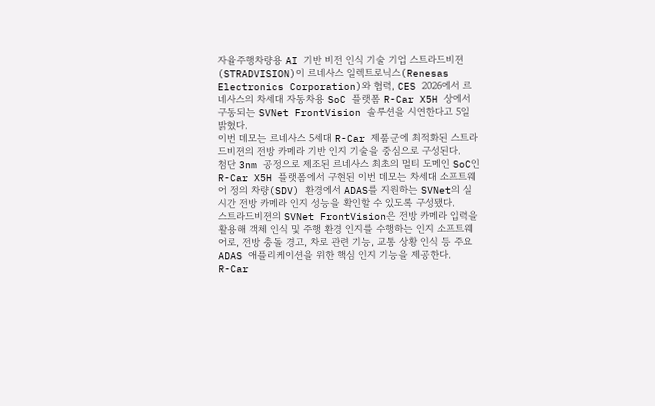자율주행차량용 AI 기반 비전 인식 기술 기업 스트라드비젼(STRADVISION)이 르네사스 일렉트로닉스(Renesas Electronics Corporation)와 협력, CES 2026에서 르네사스의 차세대 자동차용 SoC 플랫폼 R-Car X5H 상에서 구동되는 SVNet FrontVision 솔루션을 시연한다고 5일 밝혔다.
이번 데모는 르네사스 5세대 R-Car 제품군에 최적화된 스트라드비젼의 전방 카메라 기반 인지 기술을 중심으로 구성된다.
첨단 3nm 공정으로 제조된 르네사스 최초의 멀티 도메인 SoC인 R-Car X5H 플랫폼에서 구현된 이번 데모는 차세대 소프트웨어 정의 차량(SDV) 환경에서 ADAS를 지원하는 SVNet의 실시간 전방 카메라 인지 성능을 확인할 수 있도록 구성됐다.
스트라드비젼의 SVNet FrontVision은 전방 카메라 입력을 활용해 객체 인식 및 주행 환경 인지를 수행하는 인지 소프트웨어로, 전방 충돌 경고, 차로 관련 기능, 교통 상황 인식 등 주요 ADAS 애플리케이션을 위한 핵심 인지 기능을 제공한다.
R-Car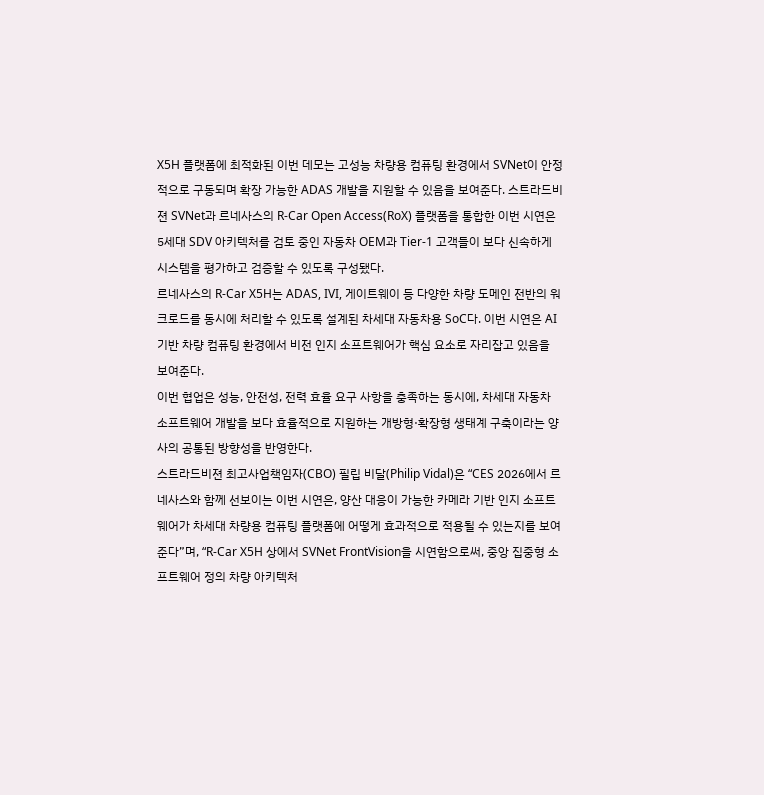X5H 플랫폼에 최적화된 이번 데모는 고성능 차량용 컴퓨팅 환경에서 SVNet이 안정적으로 구동되며 확장 가능한 ADAS 개발을 지원할 수 있음을 보여준다. 스트라드비젼 SVNet과 르네사스의 R-Car Open Access(RoX) 플랫폼을 통합한 이번 시연은 5세대 SDV 아키텍처를 검토 중인 자동차 OEM과 Tier-1 고객들이 보다 신속하게 시스템을 평가하고 검증할 수 있도록 구성됐다.
르네사스의 R-Car X5H는 ADAS, IVI, 게이트웨이 등 다양한 차량 도메인 전반의 워크로드를 동시에 처리할 수 있도록 설계된 차세대 자동차용 SoC다. 이번 시연은 AI 기반 차량 컴퓨팅 환경에서 비전 인지 소프트웨어가 핵심 요소로 자리잡고 있음을 보여준다.
이번 협업은 성능, 안전성, 전력 효율 요구 사항을 충족하는 동시에, 차세대 자동차 소프트웨어 개발을 보다 효율적으로 지원하는 개방형·확장형 생태계 구축이라는 양사의 공통된 방향성을 반영한다.
스트라드비젼 최고사업책임자(CBO) 필립 비달(Philip Vidal)은 “CES 2026에서 르네사스와 함께 선보이는 이번 시연은, 양산 대응이 가능한 카메라 기반 인지 소프트웨어가 차세대 차량용 컴퓨팅 플랫폼에 어떻게 효과적으로 적용될 수 있는지를 보여준다”며, “R-Car X5H 상에서 SVNet FrontVision을 시연함으로써, 중앙 집중형 소프트웨어 정의 차량 아키텍처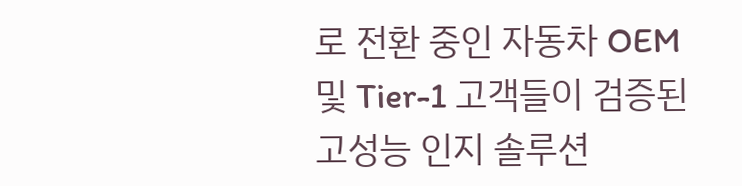로 전환 중인 자동차 OEM 및 Tier-1 고객들이 검증된 고성능 인지 솔루션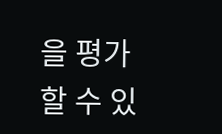을 평가할 수 있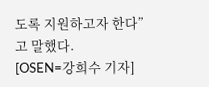도록 지원하고자 한다”고 말했다.
[OSEN=강희수 기자]